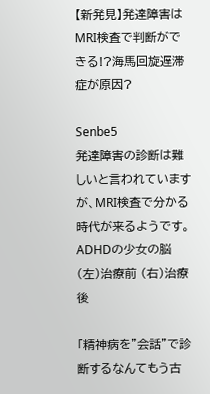【新発見】発達障害はMRI検査で判断ができる!?海馬回旋遅滞症が原因?

Senbe5
発達障害の診断は難しいと言われていますが、MRI検査で分かる時代が来るようです。
ADHDの少女の脳(左)治療前 (右)治療後

「精神病を”会話”で診断するなんてもう古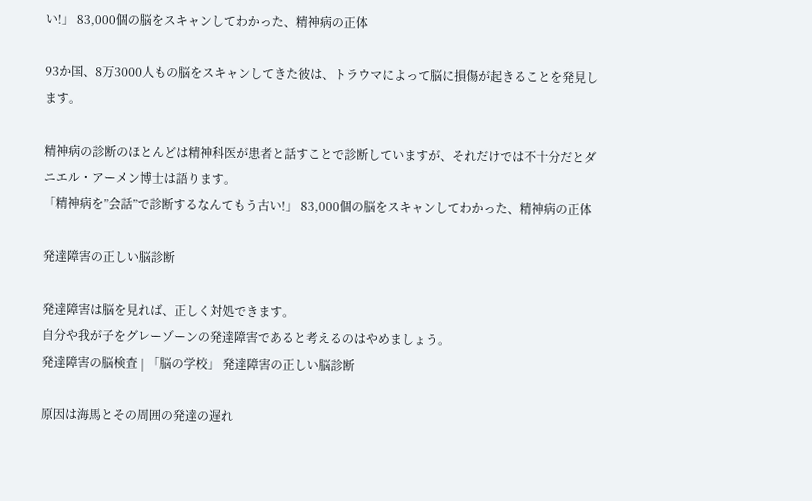い!」 83,000個の脳をスキャンしてわかった、精神病の正体

93か国、8万3000人もの脳をスキャンしてきた彼は、トラウマによって脳に損傷が起きることを発見します。

精神病の診断のほとんどは精神科医が患者と話すことで診断していますが、それだけでは不十分だとダニエル・アーメン博士は語ります。
「精神病を”会話”で診断するなんてもう古い!」 83,000個の脳をスキャンしてわかった、精神病の正体

発達障害の正しい脳診断

発達障害は脳を見れば、正しく対処できます。
自分や我が子をグレーゾーンの発達障害であると考えるのはやめましょう。
発達障害の脳検査 | 「脳の学校」 発達障害の正しい脳診断

原因は海馬とその周囲の発達の遅れ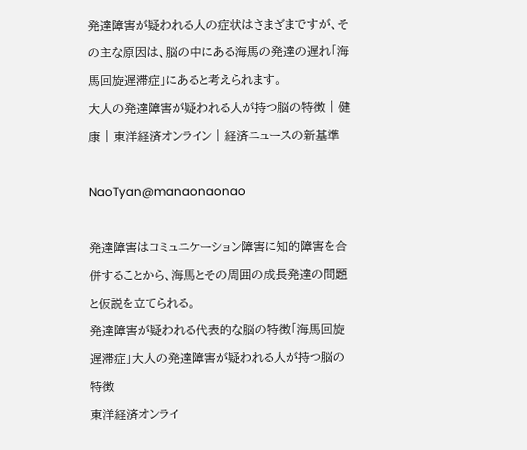発達障害が疑われる人の症状はさまざまですが、その主な原因は、脳の中にある海馬の発達の遅れ「海馬回旋遅滞症」にあると考えられます。
大人の発達障害が疑われる人が持つ脳の特徴 | 健康 | 東洋経済オンライン | 経済ニュースの新基準

NaoTyan@manaonaonao

発達障害はコミュニケーション障害に知的障害を合併することから、海馬とその周囲の成長発達の問題と仮説を立てられる。
発達障害が疑われる代表的な脳の特徴「海馬回旋遅滞症」大人の発達障害が疑われる人が持つ脳の特徴
東洋経済オンライ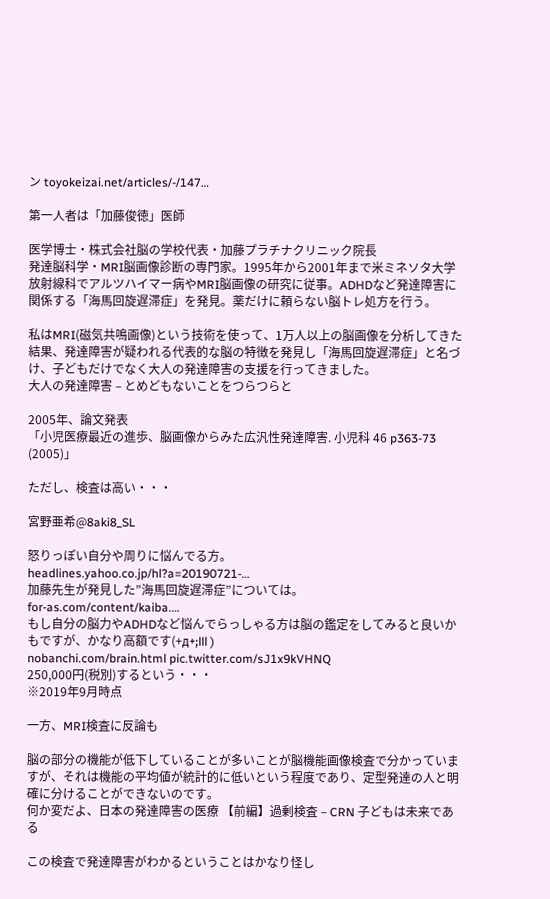ン toyokeizai.net/articles/-/147…

第一人者は「加藤俊徳」医師

医学博士・株式会社脳の学校代表・加藤プラチナクリニック院長
発達脳科学・MRI脳画像診断の専門家。1995年から2001年まで米ミネソタ大学放射線科でアルツハイマー病やMRI脳画像の研究に従事。ADHDなど発達障害に関係する「海馬回旋遅滞症」を発見。薬だけに頼らない脳トレ処方を行う。

私はMRI(磁気共鳴画像)という技術を使って、1万人以上の脳画像を分析してきた結果、発達障害が疑われる代表的な脳の特徴を発見し「海馬回旋遅滞症」と名づけ、子どもだけでなく大人の発達障害の支援を行ってきました。
大人の発達障害 – とめどもないことをつらつらと

2005年、論文発表
「小児医療最近の進歩、脳画像からみた広汎性発達障害. 小児科 46 p363-73 (2005)」

ただし、検査は高い・・・

宮野亜希@8aki8_SL

怒りっぽい自分や周りに悩んでる方。
headlines.yahoo.co.jp/hl?a=20190721-…
加藤先生が発見した”海馬回旋遅滞症”については。
for-as.com/content/kaiba.…
もし自分の脳力やADHDなど悩んでらっしゃる方は脳の鑑定をしてみると良いかもですが、かなり高額です(+д+;lll )
nobanchi.com/brain.html pic.twitter.com/sJ1x9kVHNQ
250,000円(税別)するという・・・
※2019年9月時点

一方、MRI検査に反論も

脳の部分の機能が低下していることが多いことが脳機能画像検査で分かっていますが、それは機能の平均値が統計的に低いという程度であり、定型発達の人と明確に分けることができないのです。
何か変だよ、日本の発達障害の医療 【前編】過剰検査 – CRN 子どもは未来である

この検査で発達障害がわかるということはかなり怪し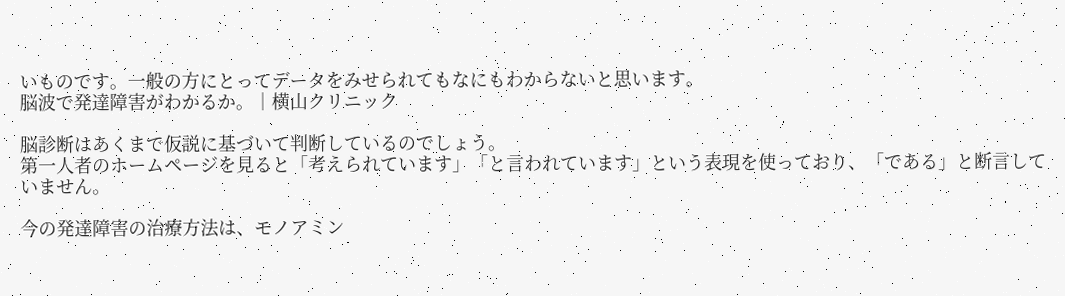いものです。一般の方にとってデータをみせられてもなにもわからないと思います。
脳波で発達障害がわかるか。│横山クリニック

脳診断はあくまで仮説に基づいて判断しているのでしょう。
第一人者のホームページを見ると「考えられています」「と言われています」という表現を使っており、「である」と断言していません。

今の発達障害の治療方法は、モノアミン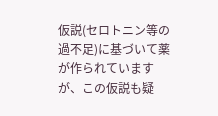仮説(セロトニン等の過不足)に基づいて薬が作られていますが、この仮説も疑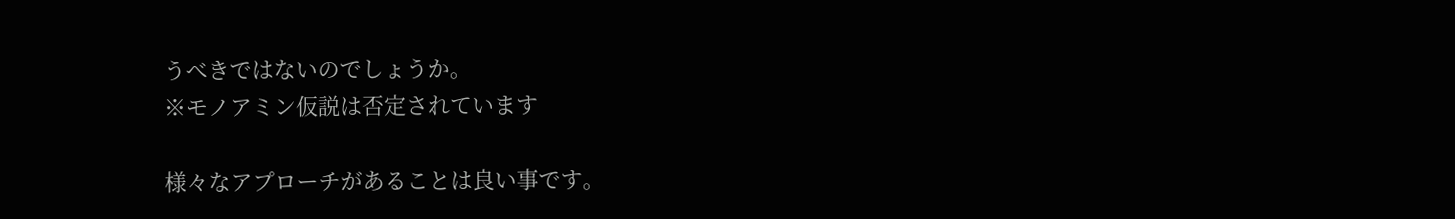うべきではないのでしょうか。
※モノアミン仮説は否定されています

様々なアプローチがあることは良い事です。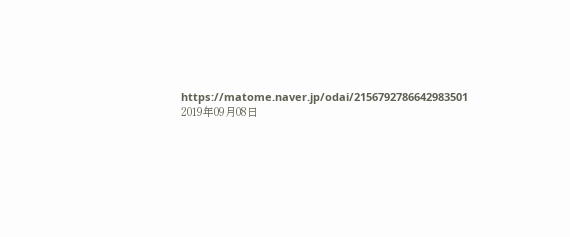https://matome.naver.jp/odai/2156792786642983501
2019年09月08日